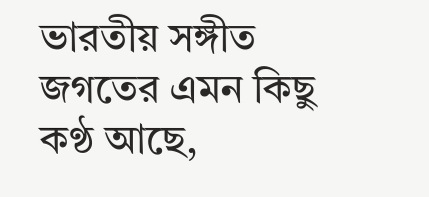ভারতীয় সঙ্গীত জগতের এমন কিছু কণ্ঠ আছে,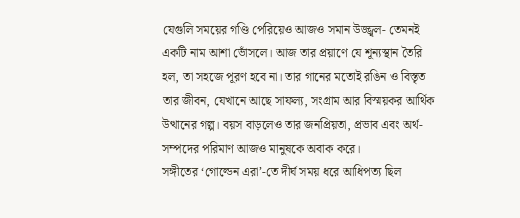যেগুলি সময়ের গণ্ডি পেরিয়েও আজও সমান উজ্জ্বল- তেমনই একটি নাম আশা ভোঁসলে। আজ তার প্রয়াণে যে শূন্যস্থান তৈরি হল, তা সহজে পূরণ হবে না। তার গানের মতোই রঙিন ও বিস্তৃত তার জীবন, যেখানে আছে সাফল্য, সংগ্রাম আর বিস্ময়কর আর্থিক উত্থানের গল্প। বয়স বাড়লেও তার জনপ্রিয়তা, প্রভাব এবং অর্থ-সম্পদের পরিমাণ আজও মানুষকে অবাক করে।
সঙ্গীতের ‘গোল্ডেন এরা’-তে দীর্ঘ সময় ধরে আধিপত্য ছিল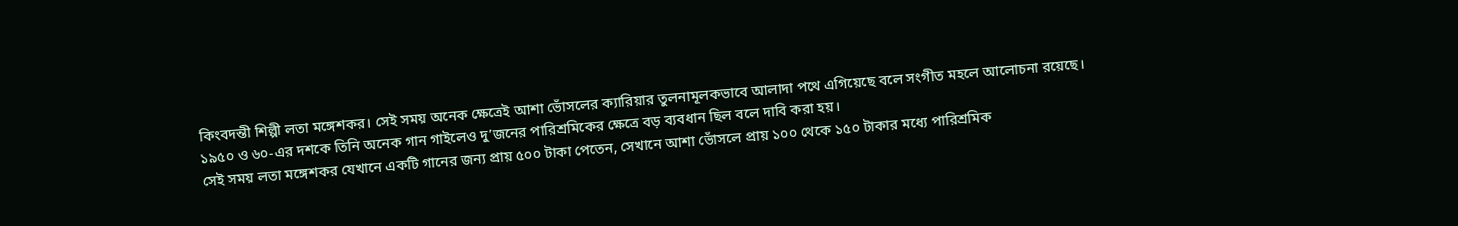কিংবদন্তী শিল্পী লতা মঙ্গেশকর। সেই সময় অনেক ক্ষেত্রেই আশা ভোঁসলের ক্যারিয়ার তুলনামূলকভাবে আলাদা পথে এগিয়েছে বলে সংগীত মহলে আলোচনা রয়েছে। ১৯৫০ ও ৬০-এর দশকে তিনি অনেক গান গাইলেও দু’জনের পারিশ্রমিকের ক্ষেত্রে বড় ব্যবধান ছিল বলে দাবি করা হয়।
সেই সময় লতা মঙ্গেশকর যেখানে একটি গানের জন্য প্রায় ৫০০ টাকা পেতেন, সেখানে আশা ভোঁসলে প্রায় ১০০ থেকে ১৫০ টাকার মধ্যে পারিশ্রমিক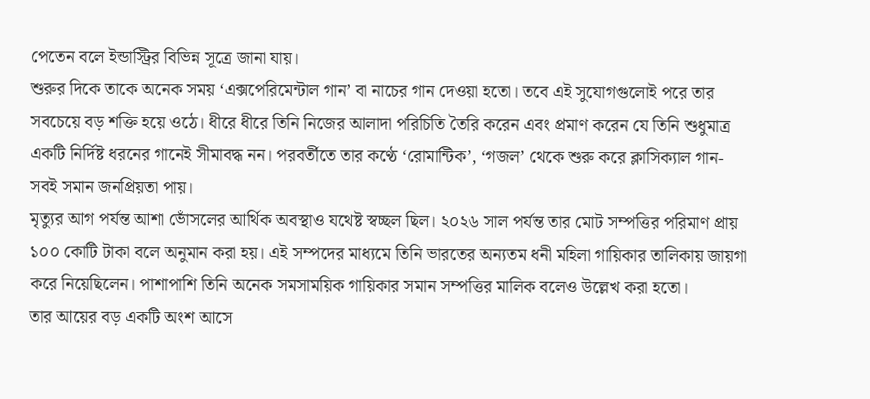পেতেন বলে ইন্ডাস্ট্রির বিভিন্ন সূত্রে জানা যায়।
শুরুর দিকে তাকে অনেক সময় ‘এক্সপেরিমেন্টাল গান’ বা নাচের গান দেওয়া হতো। তবে এই সুযোগগুলোই পরে তার সবচেয়ে বড় শক্তি হয়ে ওঠে। ধীরে ধীরে তিনি নিজের আলাদা পরিচিতি তৈরি করেন এবং প্রমাণ করেন যে তিনি শুধুমাত্র একটি নির্দিষ্ট ধরনের গানেই সীমাবদ্ধ নন। পরবর্তীতে তার কণ্ঠে ‘রোমান্টিক’, ‘গজল’ থেকে শুরু করে ক্লাসিক্যাল গান- সবই সমান জনপ্রিয়তা পায়।
মৃত্যুর আগ পর্যন্ত আশা ভোঁসলের আর্থিক অবস্থাও যথেষ্ট স্বচ্ছল ছিল। ২০২৬ সাল পর্যন্ত তার মোট সম্পত্তির পরিমাণ প্রায় ১০০ কোটি টাকা বলে অনুমান করা হয়। এই সম্পদের মাধ্যমে তিনি ভারতের অন্যতম ধনী মহিলা গায়িকার তালিকায় জায়গা করে নিয়েছিলেন। পাশাপাশি তিনি অনেক সমসাময়িক গায়িকার সমান সম্পত্তির মালিক বলেও উল্লেখ করা হতো।
তার আয়ের বড় একটি অংশ আসে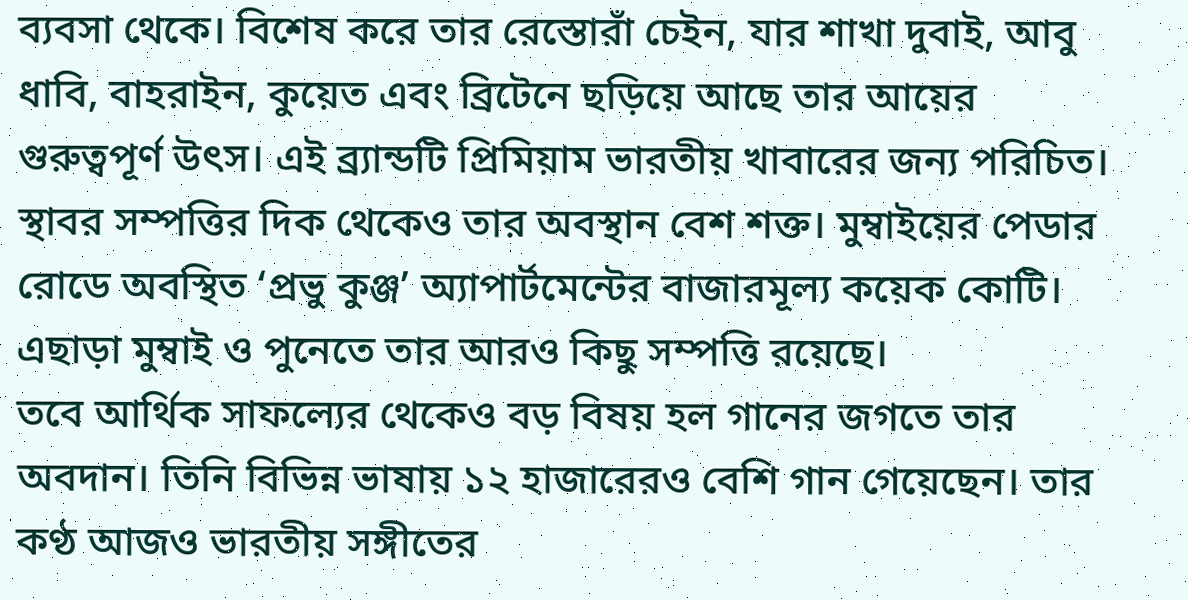ব্যবসা থেকে। বিশেষ করে তার রেস্তোরাঁ চেইন, যার শাখা দুবাই, আবু ধাবি, বাহরাইন, কুয়েত এবং ব্রিটেনে ছড়িয়ে আছে তার আয়ের গুরুত্বপূর্ণ উৎস। এই ব্র্যান্ডটি প্রিমিয়াম ভারতীয় খাবারের জন্য পরিচিত।
স্থাবর সম্পত্তির দিক থেকেও তার অবস্থান বেশ শক্ত। মুম্বাইয়ের পেডার রোডে অবস্থিত ‘প্রভু কুঞ্জ’ অ্যাপার্টমেন্টের বাজারমূল্য কয়েক কোটি। এছাড়া মুম্বাই ও পুনেতে তার আরও কিছু সম্পত্তি রয়েছে।
তবে আর্থিক সাফল্যের থেকেও বড় বিষয় হল গানের জগতে তার অবদান। তিনি বিভিন্ন ভাষায় ১২ হাজারেরও বেশি গান গেয়েছেন। তার কণ্ঠ আজও ভারতীয় সঙ্গীতের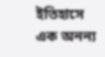ইতিহাসে এক অনন্য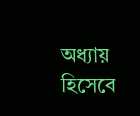অধ্যায় হিসেবে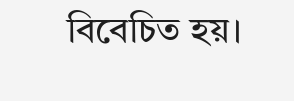বিবেচিত হয়।